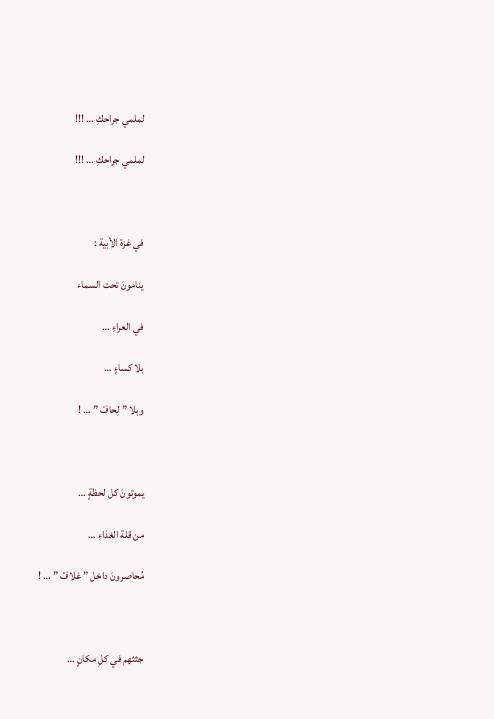لملمي جراحكِ … !!!

لملمي جراحكِ … !!!



في غزة الأبية :

ينامونَ تحت السماء

في العراءِ …

بلا كساءٍ …

وبلا ” لِحافْ ” … !



يموتونَ كل لحظةٍ …

من قلة الغذاءِ …

مُحاصرونَ داخل ” غلافْ ” … !



جثثهم في كلِ مكانٍ …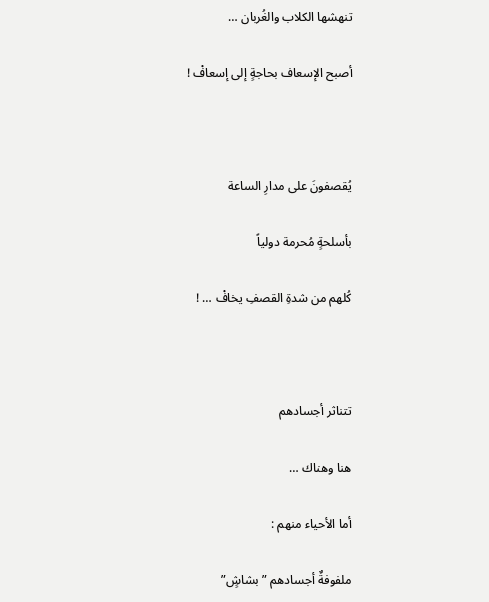تنهشها الكلاب والغُربان …

أصبح الإسعاف بحاجةٍ إلى إسعافْ !



يُقصفونَ على مدارِ الساعة

بأسلحةٍ مُحرمة دولياً

كُلهم من شدةِ القصفِ يخافْ … !



تتناثر أجسادهم

هنا وهناك …

أما الأحياء منهم :

ملفوفةٌ أجسادهم ” بشاشٍ”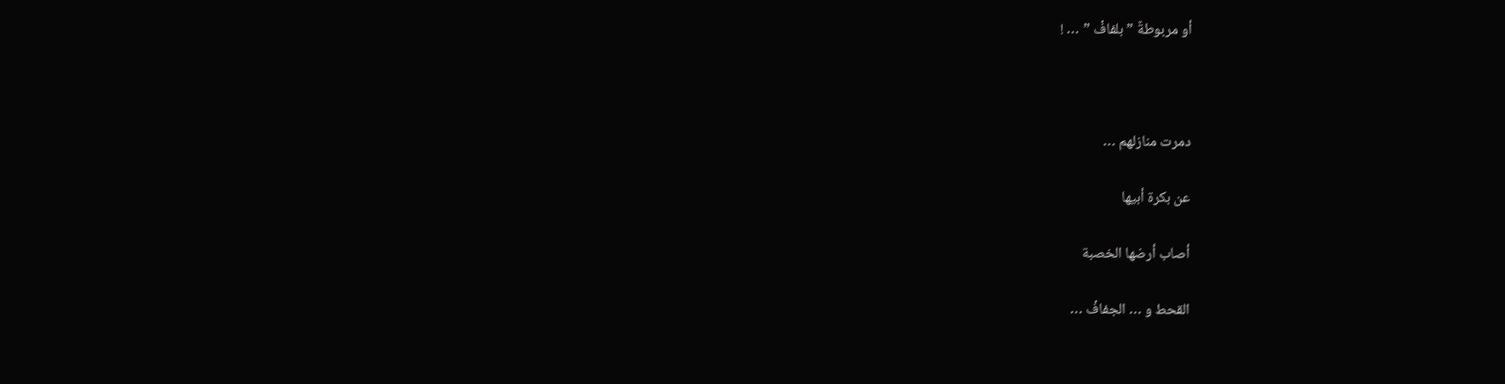أو مربوطةٌ ” بلفافْ ” … !



دمرت منازلهم …

عن بكرة أبيها

أصاب أرضها الخصبة

القحط و … الجفافْ …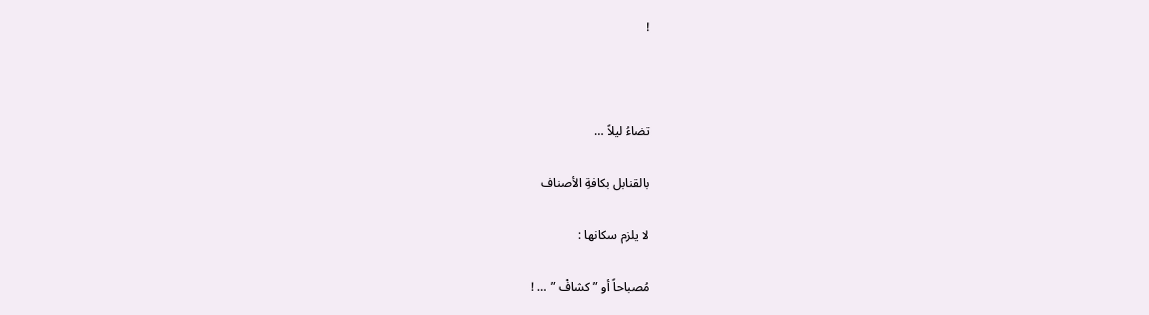!



تضاءُ ليلاً …

بالقنابل بكافةِ الأصناف

لا يلزم سكانها :

مُصباحاً أو ” كشافْ ” … !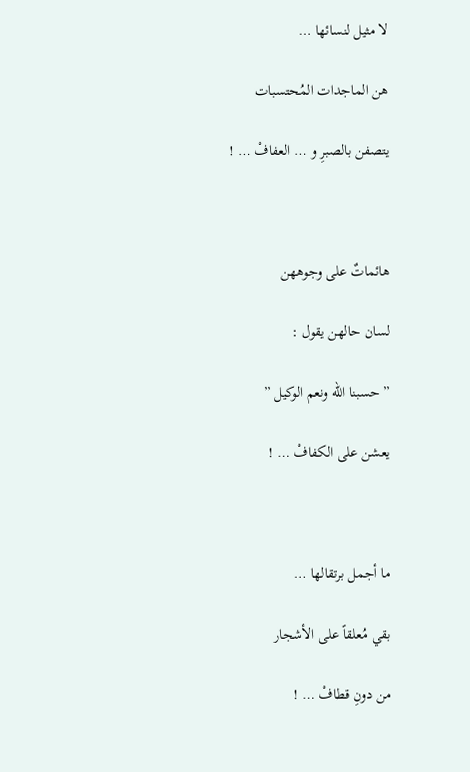لا مثيل لنسائها …

هن الماجدات المُحتسبات

يتصفن بالصبرِ و … العفافْ … !



هائماتٌ على وجوههن

لسان حالهن يقول :

” حسبنا الله ونعم الوكيل ”

يعشن على الكفافْ … !



ما أجمل برتقالها …

بقي مُعلقاً على الأشجار

من دونِ قطافْ … !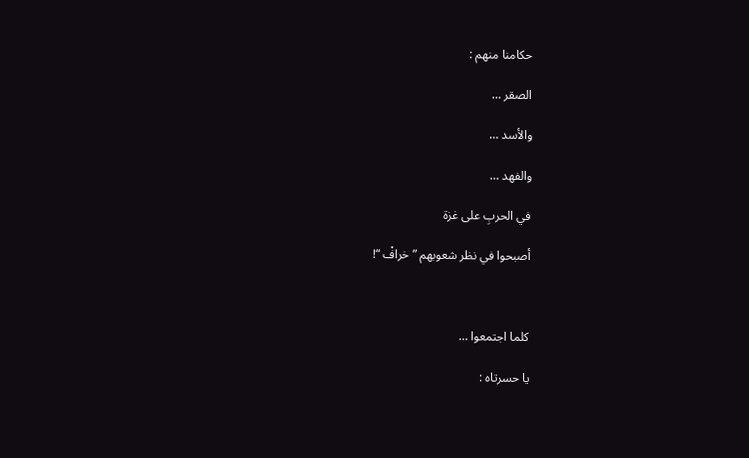حكامنا منهم :

الصقر …

والأسد …

والفهد …

في الحربِ على غزة

أصبحوا في نظر شعوبهم ” خرافْ “!



كلما اجتمعوا …

يا حسرتاه :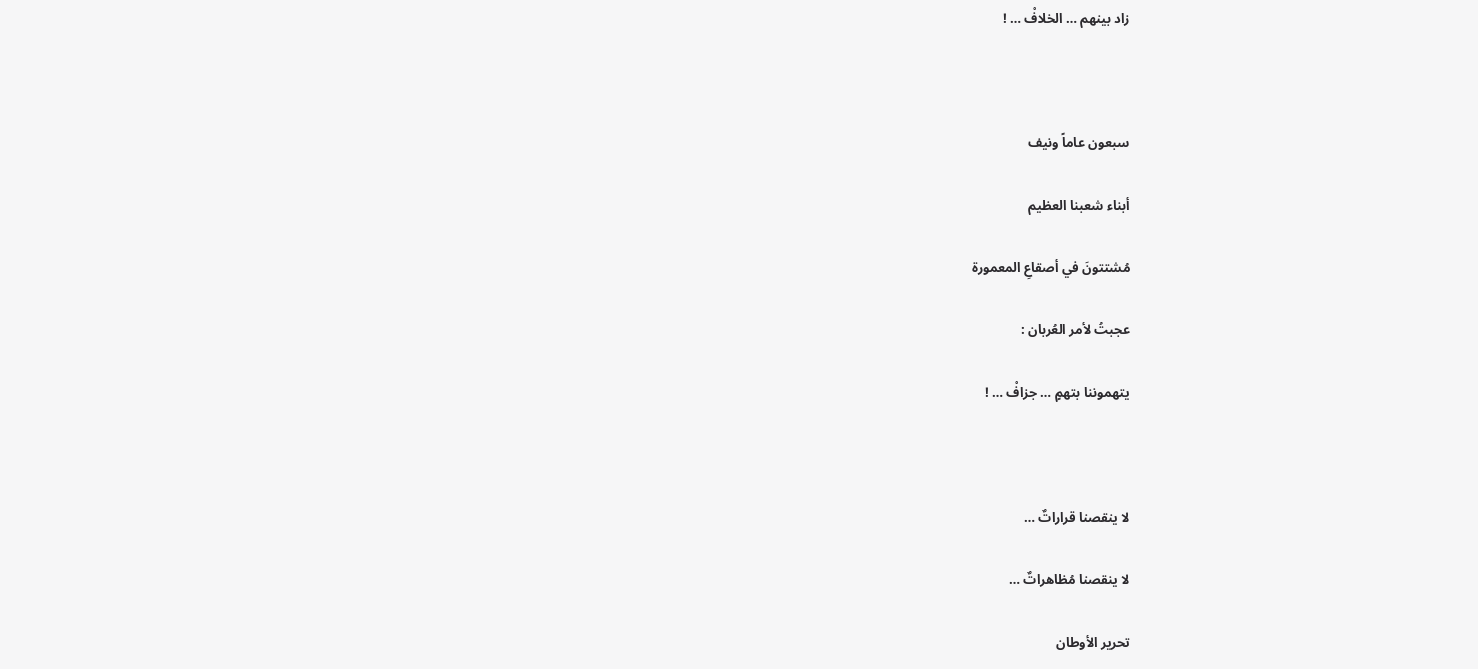زاد بينهم … الخلافْ … !



سبعون عاماً ونيف

أبناء شعبنا العظيم

مُشتتونَ في أصقاعِ المعمورة

عجبتُ لأمر العُربان :

يتهموننا بتهمٍ … جزافْ … !



لا ينقصنا قراراتٌ …

لا ينقصنا مُظاهراتٌ …

تحرير الأوطان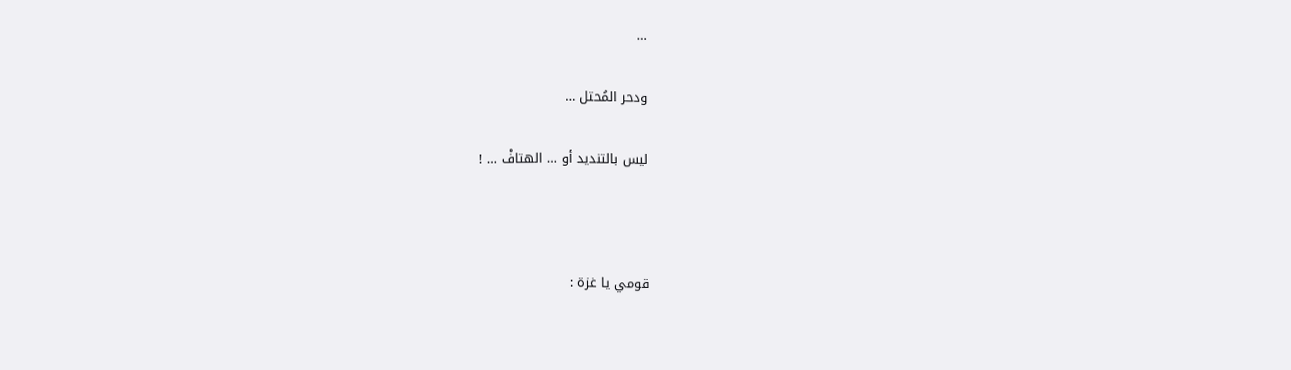…

ودحر المُحتل …

ليس بالتنديد أو … الهتافْ … !



قومي يا غزة :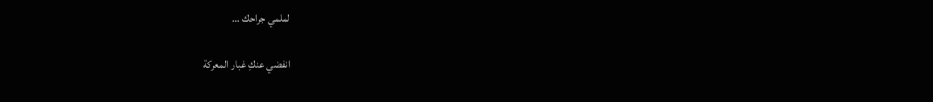لملمي جراحك …

انفضي عنكِ غبار المعركة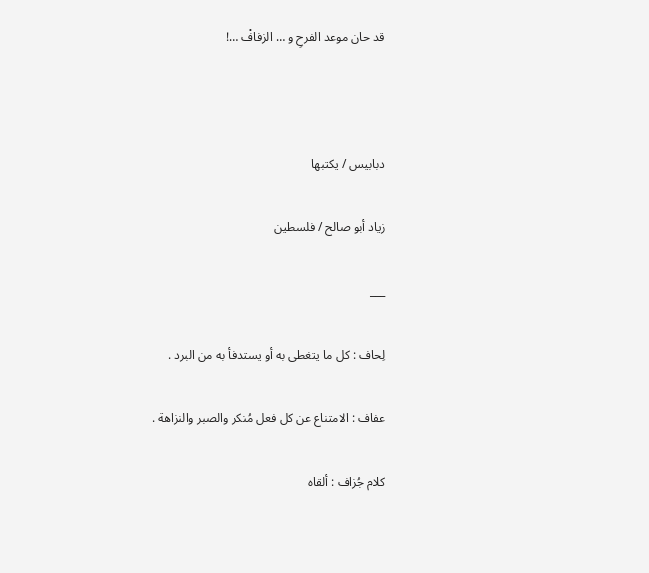قد حان موعد الفرحِ و … الزفافْ …!



دبابيس / يكتبها

زياد أبو صالح / فلسطين

___

لِحاف : كل ما يتغطى به أو يستدفأ به من البرد .

عفاف : الامتناع عن كل فعل مُنكر والصبر والنزاهة .

كلام جُزاف : ألقاه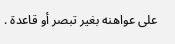على عواهنه بغير تبصر أو قاعدة .